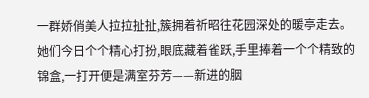一群娇俏美人拉拉扯扯,簇拥着祈昭往花园深处的暖亭走去。
她们今日个个精心打扮,眼底藏着雀跃,手里捧着一个个精致的锦盒,一打开便是满室芬芳——新进的胭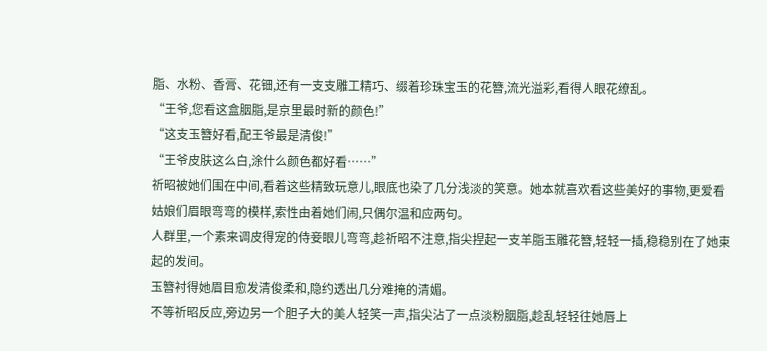脂、水粉、香膏、花钿,还有一支支雕工精巧、缀着珍珠宝玉的花簪,流光溢彩,看得人眼花缭乱。
“王爷,您看这盒胭脂,是京里最时新的颜色!”
“这支玉簪好看,配王爷最是清俊!”
“王爷皮肤这么白,涂什么颜色都好看……”
祈昭被她们围在中间,看着这些精致玩意儿,眼底也染了几分浅淡的笑意。她本就喜欢看这些美好的事物,更爱看姑娘们眉眼弯弯的模样,索性由着她们闹,只偶尔温和应两句。
人群里,一个素来调皮得宠的侍妾眼儿弯弯,趁祈昭不注意,指尖捏起一支羊脂玉雕花簪,轻轻一插,稳稳别在了她束起的发间。
玉簪衬得她眉目愈发清俊柔和,隐约透出几分难掩的清媚。
不等祈昭反应,旁边另一个胆子大的美人轻笑一声,指尖沾了一点淡粉胭脂,趁乱轻轻往她唇上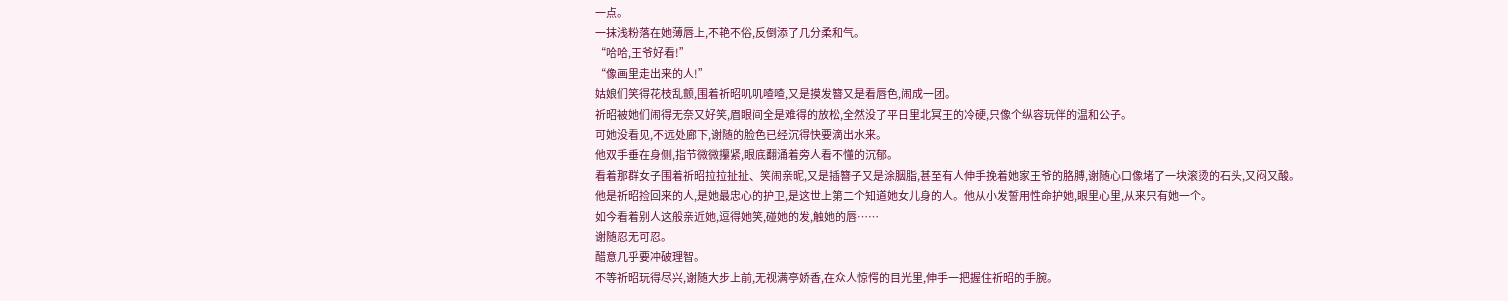一点。
一抹浅粉落在她薄唇上,不艳不俗,反倒添了几分柔和气。
“哈哈,王爷好看!”
“像画里走出来的人!”
姑娘们笑得花枝乱颤,围着祈昭叽叽喳喳,又是摸发簪又是看唇色,闹成一团。
祈昭被她们闹得无奈又好笑,眉眼间全是难得的放松,全然没了平日里北冥王的冷硬,只像个纵容玩伴的温和公子。
可她没看见,不远处廊下,谢随的脸色已经沉得快要滴出水来。
他双手垂在身侧,指节微微攥紧,眼底翻涌着旁人看不懂的沉郁。
看着那群女子围着祈昭拉拉扯扯、笑闹亲昵,又是插簪子又是涂胭脂,甚至有人伸手挽着她家王爷的胳膊,谢随心口像堵了一块滚烫的石头,又闷又酸。
他是祈昭捡回来的人,是她最忠心的护卫,是这世上第二个知道她女儿身的人。他从小发誓用性命护她,眼里心里,从来只有她一个。
如今看着别人这般亲近她,逗得她笑,碰她的发,触她的唇……
谢随忍无可忍。
醋意几乎要冲破理智。
不等祈昭玩得尽兴,谢随大步上前,无视满亭娇香,在众人惊愕的目光里,伸手一把握住祈昭的手腕。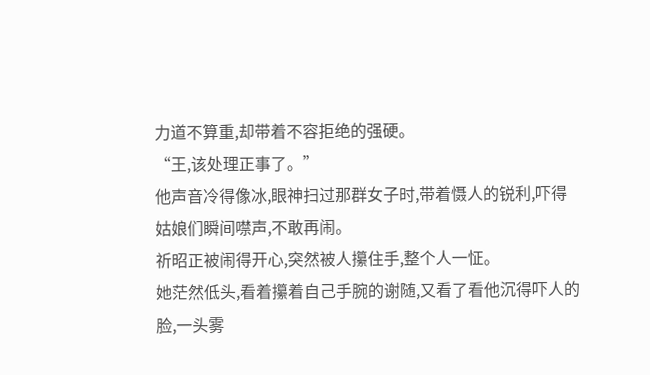力道不算重,却带着不容拒绝的强硬。
“王,该处理正事了。”
他声音冷得像冰,眼神扫过那群女子时,带着慑人的锐利,吓得姑娘们瞬间噤声,不敢再闹。
祈昭正被闹得开心,突然被人攥住手,整个人一怔。
她茫然低头,看着攥着自己手腕的谢随,又看了看他沉得吓人的脸,一头雾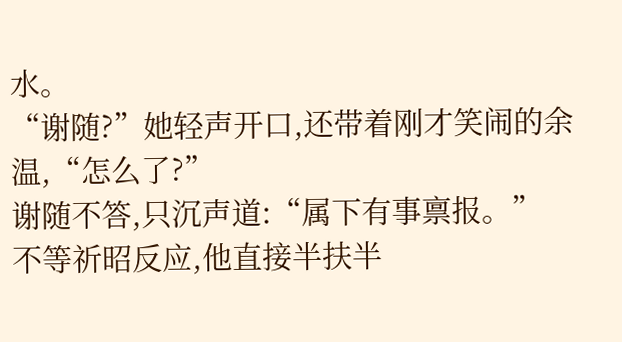水。
“谢随?”她轻声开口,还带着刚才笑闹的余温,“怎么了?”
谢随不答,只沉声道:“属下有事禀报。”
不等祈昭反应,他直接半扶半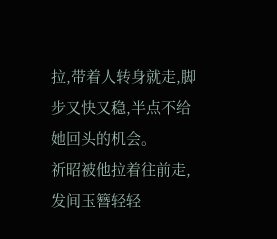拉,带着人转身就走,脚步又快又稳,半点不给她回头的机会。
祈昭被他拉着往前走,发间玉簪轻轻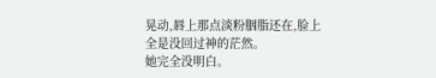晃动,唇上那点淡粉胭脂还在,脸上全是没回过神的茫然。
她完全没明白。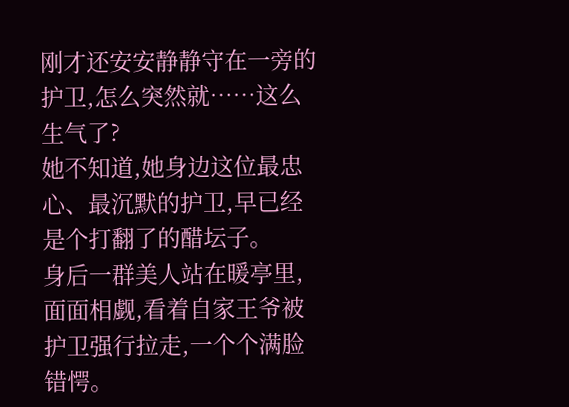刚才还安安静静守在一旁的护卫,怎么突然就……这么生气了?
她不知道,她身边这位最忠心、最沉默的护卫,早已经是个打翻了的醋坛子。
身后一群美人站在暖亭里,面面相觑,看着自家王爷被护卫强行拉走,一个个满脸错愕。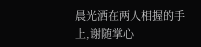晨光洒在两人相握的手上,谢随掌心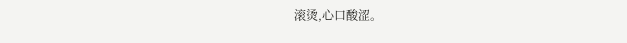滚烫,心口酸涩。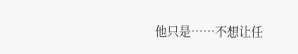他只是……不想让任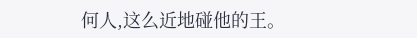何人,这么近地碰他的王。